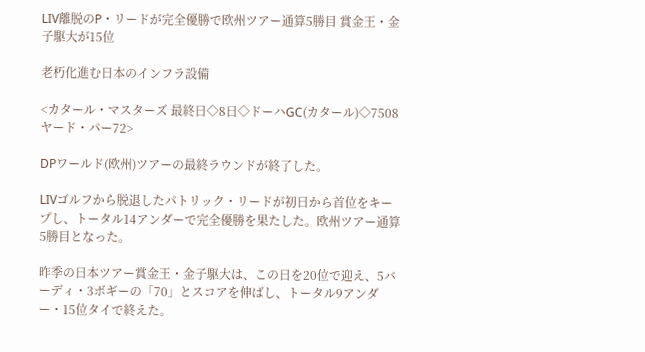LIV離脱のP・リードが完全優勝で欧州ツアー通算5勝目 賞金王・金子駆大が15位

老朽化進む日本のインフラ設備

<カタール・マスターズ 最終日◇8日◇ドーハGC(カタール)◇7508ヤード・パー72>

DPワールド(欧州)ツアーの最終ラウンドが終了した。

LIVゴルフから脱退したパトリック・リードが初日から首位をキープし、トータル14アンダーで完全優勝を果たした。欧州ツアー通算5勝目となった。

昨季の日本ツアー賞金王・金子駆大は、この日を20位で迎え、5バーディ・3ボギーの「70」とスコアを伸ばし、トータル9アンダー・15位タイで終えた。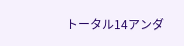トータル14アンダ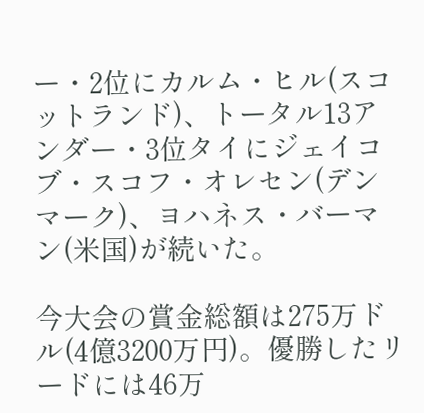ー・2位にカルム・ヒル(スコットランド)、トータル13アンダー・3位タイにジェイコブ・スコフ・オレセン(デンマーク)、ヨハネス・バーマン(米国)が続いた。

今大会の賞金総額は275万ドル(4億3200万円)。優勝したリードには46万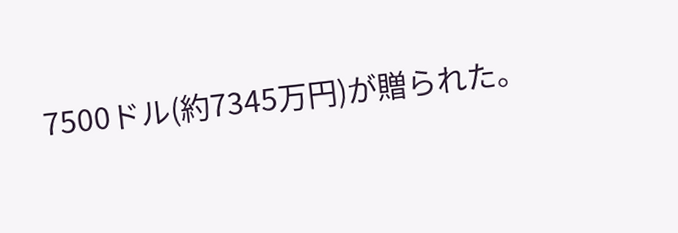7500ドル(約7345万円)が贈られた。